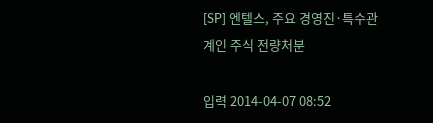[SP] 엔텔스, 주요 경영진·특수관계인 주식 전량처분

입력 2014-04-07 08:52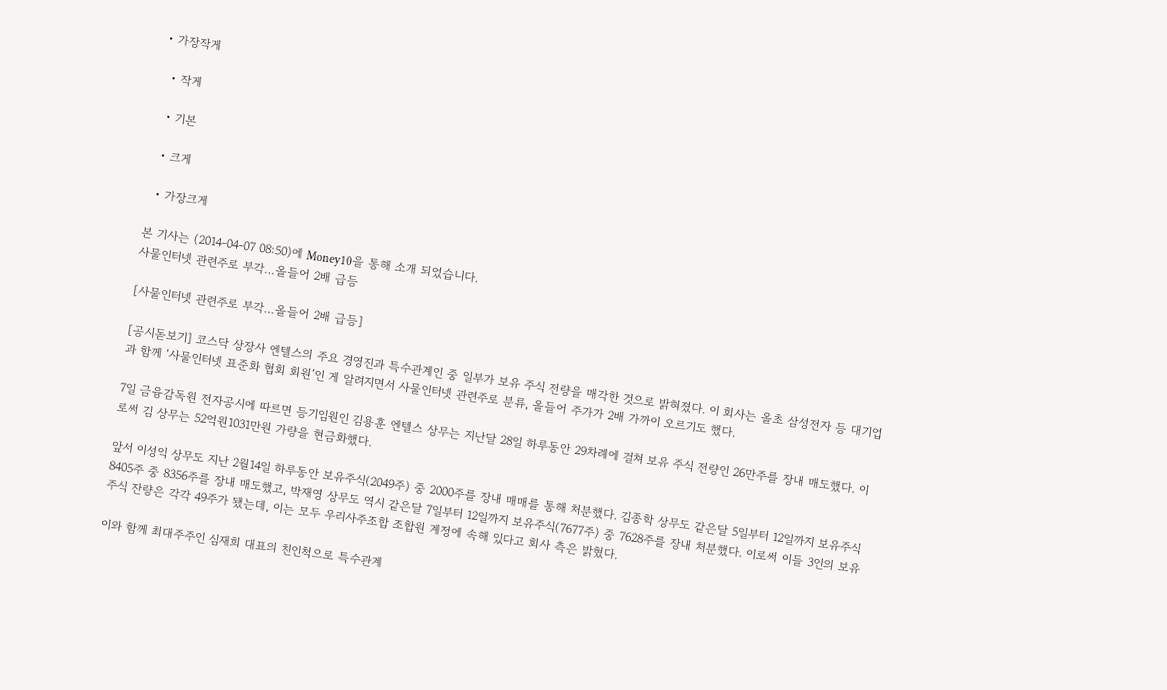• 가장작게

  • 작게

  • 기본

  • 크게

  • 가장크게

본 기사는 (2014-04-07 08:50)에 Money10을 통해 소개 되었습니다.
사물인터넷 관련주로 부각…올들어 2배 급등

[사물인터넷 관련주로 부각…올들어 2배 급등]

[공시돋보기] 코스닥 상장사 엔텔스의 주요 경영진과 특수관계인 중 일부가 보유 주식 전량을 매각한 것으로 밝혀졌다. 이 회사는 올초 삼성전자 등 대기업과 함께 ‘사물인터넷 표준화 협회 회원’인 게 알려지면서 사물인터넷 관련주로 분류, 올들어 주가가 2배 가까이 오르기도 했다.

7일 금융감독원 전자공시에 따르면 등기임원인 김용훈 엔텔스 상무는 지난달 28일 하루동안 29차례에 걸쳐 보유 주식 전량인 26만주를 장내 매도했다. 이로써 김 상무는 52억원1031만원 가량을 현금화했다.

앞서 이성익 상무도 지난 2월14일 하루동안 보유주식(2049주) 중 2000주를 장내 매매를 통해 처분했다. 김종학 상무도 같은달 5일부터 12일까지 보유주식 8405주 중 8356주를 장내 매도했고, 박재영 상무도 역시 같은달 7일부터 12일까지 보유주식(7677주) 중 7628주를 장내 처분했다. 이로써 이들 3인의 보유 주식 잔량은 각각 49주가 됐는데, 이는 모두 우리사주조합 조합원 계정에 속해 있다고 회사 측은 밝혔다.

이와 함께 최대주주인 심재희 대표의 친인척으로 특수관계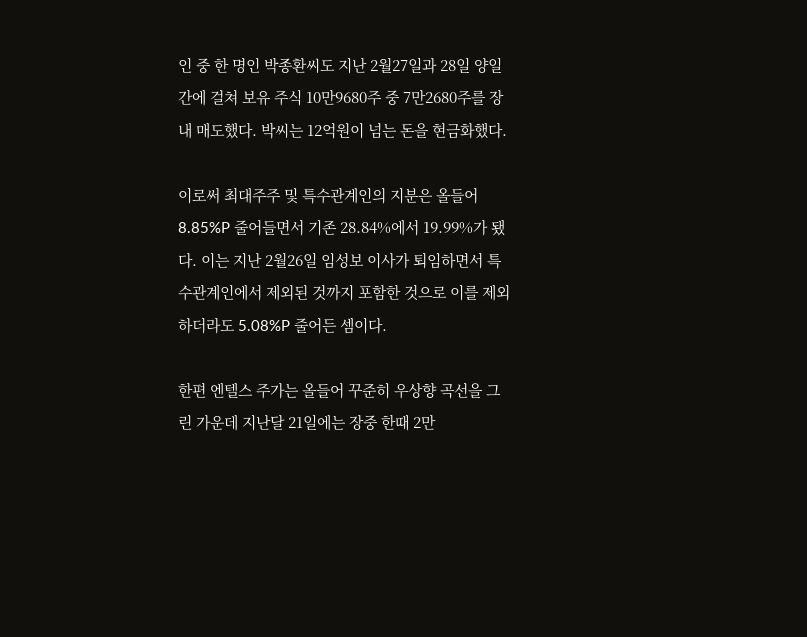인 중 한 명인 박종환씨도 지난 2월27일과 28일 양일 간에 걸쳐 보유 주식 10만9680주 중 7만2680주를 장내 매도했다. 박씨는 12억원이 넘는 돈을 현금화했다.

이로써 최대주주 및 특수관계인의 지분은 올들어 8.85%P 줄어들면서 기존 28.84%에서 19.99%가 됐다. 이는 지난 2월26일 임성보 이사가 퇴임하면서 특수관계인에서 제외된 것까지 포함한 것으로 이를 제외하더라도 5.08%P 줄어든 셈이다.

한편 엔텔스 주가는 올들어 꾸준히 우상향 곡선을 그린 가운데 지난달 21일에는 장중 한때 2만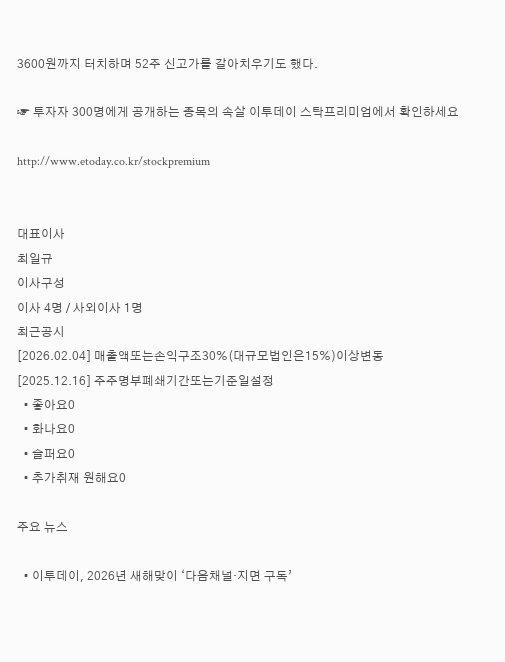3600원까지 터치하며 52주 신고가를 갈아치우기도 했다.

☞ 투자자 300명에게 공개하는 종목의 속살 이투데이 스탁프리미엄에서 확인하세요

http://www.etoday.co.kr/stockpremium


대표이사
최일규
이사구성
이사 4명 / 사외이사 1명
최근공시
[2026.02.04] 매출액또는손익구조30%(대규모법인은15%)이상변동
[2025.12.16] 주주명부폐쇄기간또는기준일설정
  • 좋아요0
  • 화나요0
  • 슬퍼요0
  • 추가취재 원해요0

주요 뉴스

  • 이투데이, 2026년 새해맞이 ‘다음채널·지면 구독’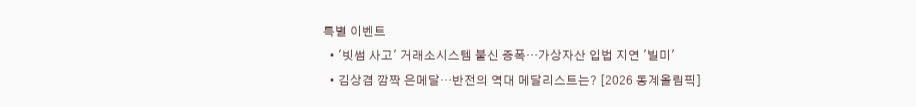특별 이벤트
  • '빗썸 사고' 거래소시스템 불신 증폭…가상자산 입법 지연 '빌미'
  • 김상겸 깜짝 은메달…반전의 역대 메달리스트는? [2026 동계올림픽]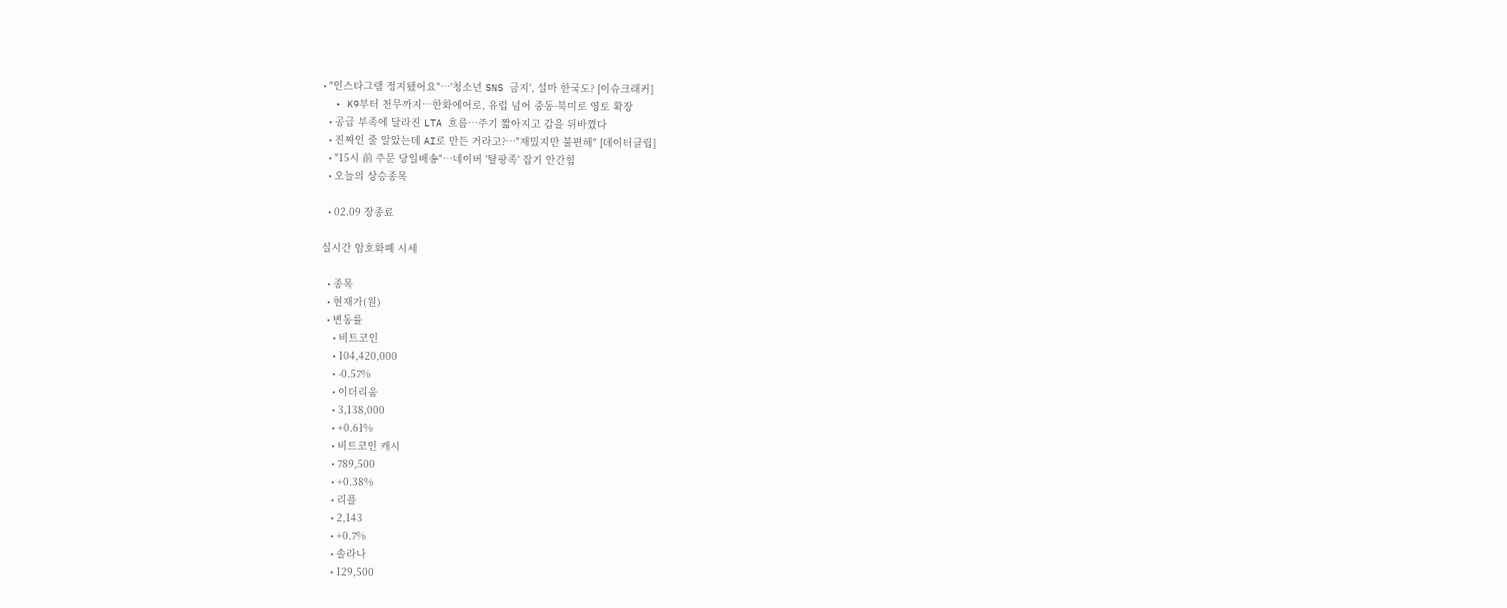• "인스타그램 정지됐어요"⋯'청소년 SNS 금지', 설마 한국도? [이슈크래커]
  • K9부터 천무까지…한화에어로, 유럽 넘어 중동·북미로 영토 확장
  • 공급 부족에 달라진 LTA 흐름⋯주기 짧아지고 갑을 뒤바꼈다
  • 진짜인 줄 알았는데 AI로 만든 거라고?…"재밌지만 불편해" [데이터클립]
  • "15시 前 주문 당일배송"…네이버 '탈팡족' 잡기 안간힘
  • 오늘의 상승종목

  • 02.09 장종료

실시간 암호화폐 시세

  • 종목
  • 현재가(원)
  • 변동률
    • 비트코인
    • 104,420,000
    • -0.57%
    • 이더리움
    • 3,138,000
    • +0.61%
    • 비트코인 캐시
    • 789,500
    • +0.38%
    • 리플
    • 2,143
    • +0.7%
    • 솔라나
    • 129,500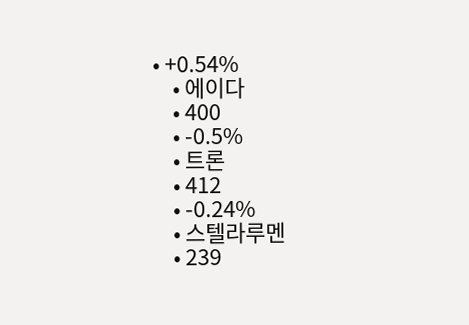• +0.54%
    • 에이다
    • 400
    • -0.5%
    • 트론
    • 412
    • -0.24%
    • 스텔라루멘
    • 239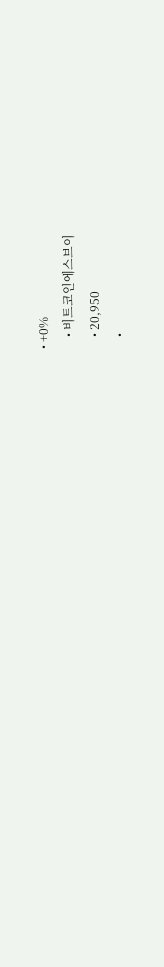• +0%
    • 비트코인에스브이
    • 20,950
    •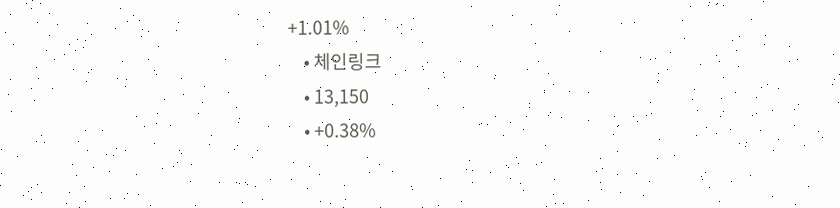+1.01%
    • 체인링크
    • 13,150
    • +0.38%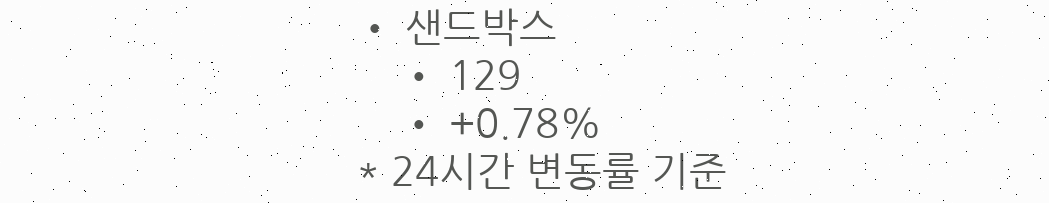• 샌드박스
    • 129
    • +0.78%
* 24시간 변동률 기준